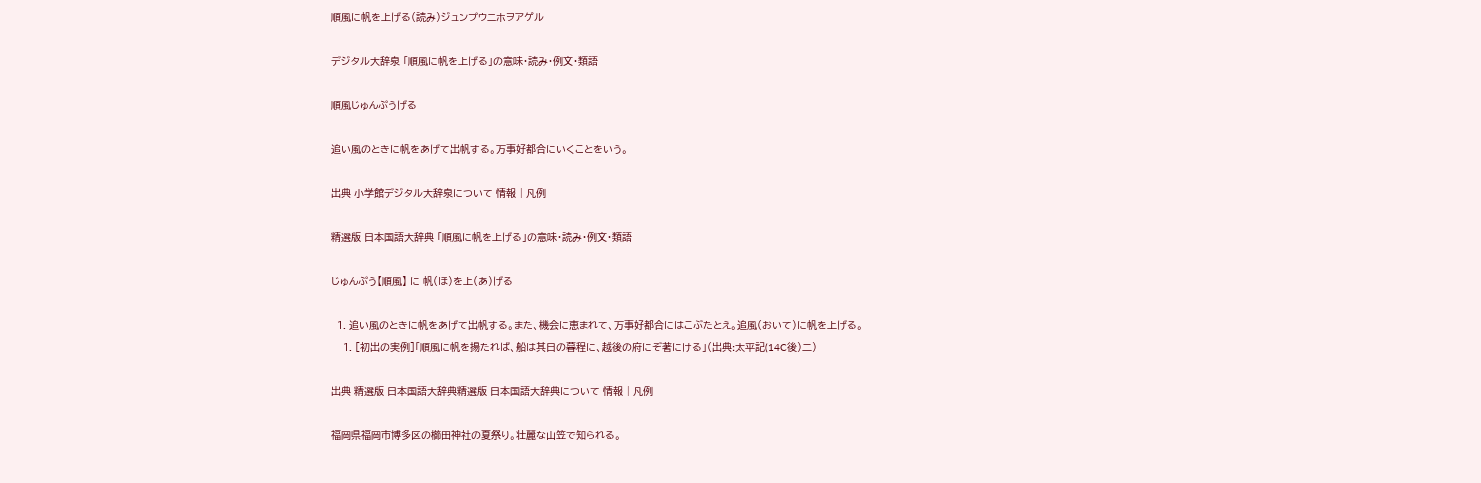順風に帆を上げる(読み)ジュンプウニホヲアゲル

デジタル大辞泉 「順風に帆を上げる」の意味・読み・例文・類語

順風じゅんぷうげる

追い風のときに帆をあげて出帆する。万事好都合にいくことをいう。

出典 小学館デジタル大辞泉について 情報 | 凡例

精選版 日本国語大辞典 「順風に帆を上げる」の意味・読み・例文・類語

じゅんぷう【順風】 に 帆(ほ)を上(あ)げる

  1. 追い風のときに帆をあげて出帆する。また、機会に恵まれて、万事好都合にはこぶたとえ。追風(おいて)に帆を上げる。
    1. [初出の実例]「順風に帆を揚たれば、船は其日の暮程に、越後の府にぞ著にける」(出典:太平記(14C後)二)

出典 精選版 日本国語大辞典精選版 日本国語大辞典について 情報 | 凡例

福岡県福岡市博多区の櫛田神社の夏祭り。壮麗な山笠で知られる。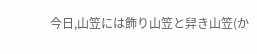今日,山笠には飾り山笠と舁き山笠(か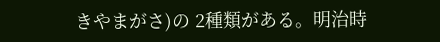きやまがさ)の 2種類がある。明治時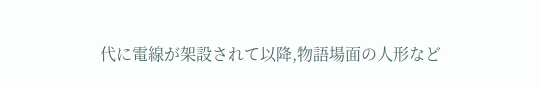代に電線が架設されて以降,物語場面の人形など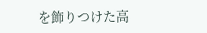を飾りつけた高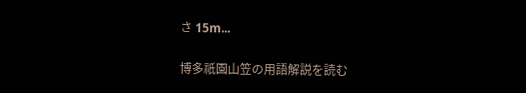さ 15m...

博多祇園山笠の用語解説を読む